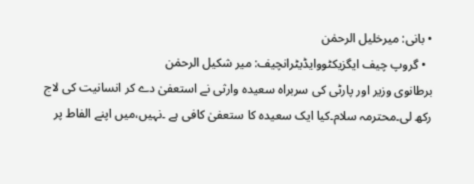• بانی: میرخلیل الرحمٰن
  • گروپ چیف ایگزیکٹووایڈیٹرانچیف: میر شکیل الرحمٰن
برطانوی وزیر اور پارٹی کی سربراہ سعیدہ وارثی نے استعفیٰ دے کر انسانیت کی لاج رکھ لی۔محترمہ سلام۔کیا ایک سعیدہ کا ستعفیٰ کافی ہے ۔نہیں،میں اپنے الفاط پر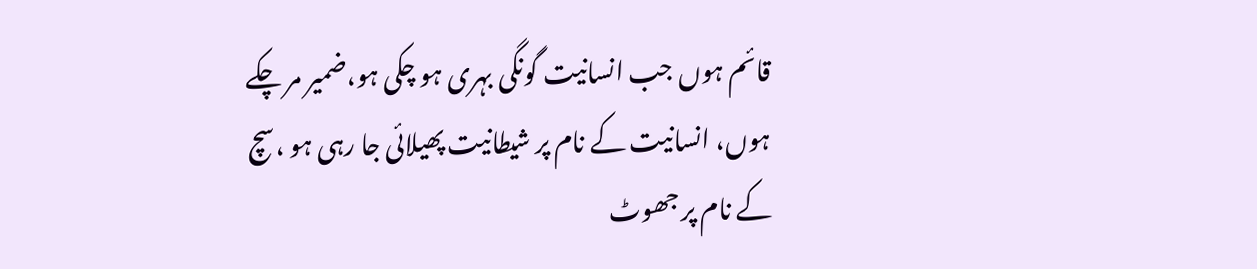قائم ہوں جب انسانیت گونگی بہری ہو چکی ہو،ضمیر مر چکے ہوں، انسانیت کے نام پر شیطانیت پھیلائی جا رہی ہو ،سچ کے نام پر جھوٹ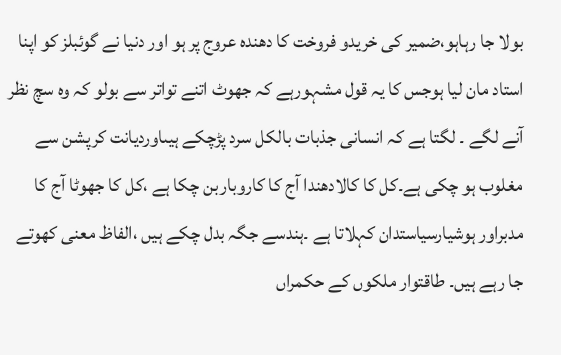بولا جا رہاہو،ضمیر کی خریدو فروخت کا دھندہ عروج پر ہو اور دنیا نے گوئبلز کو اپنا استاد مان لیا ہوجس کا یہ قول مشہورہے کہ جھوٹ اتنے تواتر سے بولو کہ وہ سچ نظر آنے لگے ۔ لگتا ہے کہ انسانی جذبات بالکل سرد پڑچکے ہیںاوردیانت کرپشن سے مغلوب ہو چکی ہے۔کل کا کالادھندا آج کا کاروباربن چکا ہے ،کل کا جھوٹا آج کا مدبراور ہوشیارسیاستدان کہلاتا ہے ۔ہندسے جگہ بدل چکے ہیں ،الفاظ معنی کھوتے جا رہے ہیں۔ طاقتوار ملکوں کے حکمراں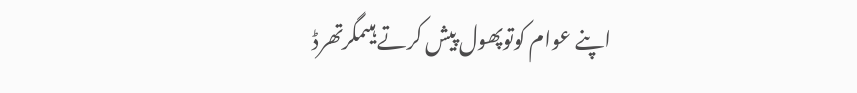اپنے عوام کوتوپھول پیش کرتے ہیںمگرتھرڈ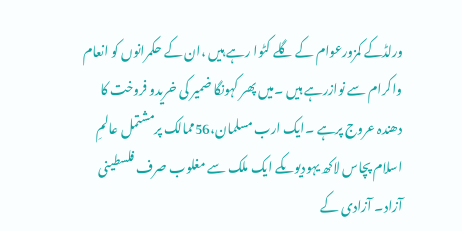ورلڈکے کمزورعوام کے گلے کٹوا رہے ہیں ،ان کے حکمرانوں کو انعام واکرام سے نوازرہے ہیں ۔میں پھر کہونگا ضمیر کی خریدو فروخت کا دھندہ عروج پرہے ۔ایک ارب مسلمان،56ممالک پرمشتمل عالمِ اسلام پچاس لاکھ یہودیوںکے ایک ملک سے مغلوب صرف فلسطینی آزاد۔ آزادی کے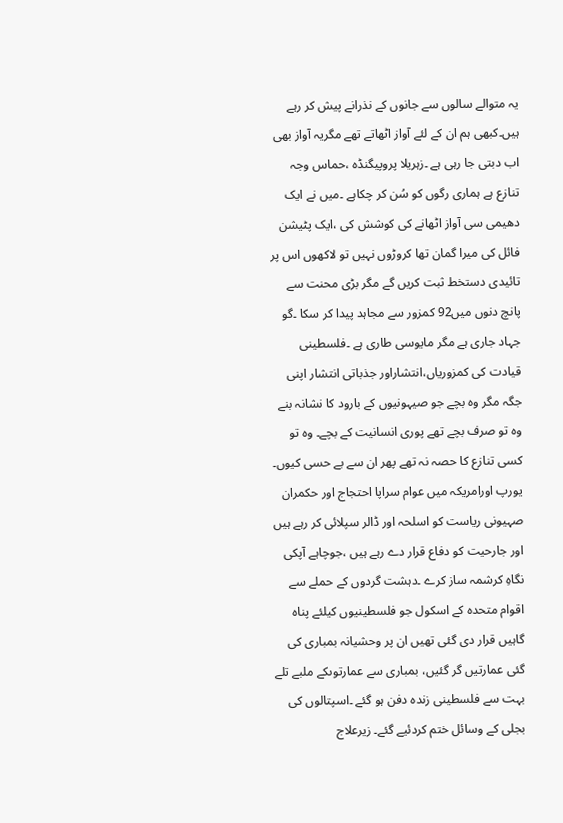یہ متوالے سالوں سے جانوں کے نذرانے پیش کر رہے ہیں۔کبھی ہم ان کے لئے آواز اٹھاتے تھے مگریہ آواز بھی اب دبتی جا رہی ہے ۔زہریلا پروپیگنڈہ ،حماس وجہ تنازع ہے ہماری رگوں کو سُن کر چکاہے ۔میں نے ایک دھیمی سی آواز اٹھانے کی کوشش کی ،ایک پٹیشن فائل کی میرا گمان تھا کروڑوں نہیں تو لاکھوں اس پر تائیدی دستخط ثبت کریں گے مگر بڑی محنت سے پانچ دنوں میں92 کمزور سے مجاہد پیدا کر سکا ۔گو جہاد جاری ہے مگر مایوسی طاری ہے ۔فلسطینی قیادت کی کمزوریاں،انتشاراور جذباتی انتشار اپنی جگہ مگر وہ بچے جو صیہونیوں کے بارود کا نشانہ بنے وہ تو صرف بچے تھے پوری انسانیت کے بچے۔ وہ تو کسی تنازع کا حصہ نہ تھے پھر ان سے بے حسی کیوں۔ یورپ اورامریکہ میں عوام سراپا احتجاج اور حکمران صہیونی ریاست کو اسلحہ اور ڈالر سپلائی کر رہے ہیں اور جارحیت کو دفاع قرار دے رہے ہیں ،جوچاہے آپکی نگاہِ کرشمہ ساز کرے ۔دہشت گردوں کے حملے سے اقوام متحدہ کے اسکول جو فلسطینیوں کیلئے پناہ گاہیں قرار دی گئی تھیں ان پر وحشیانہ بمباری کی گئی عمارتیں گر گئیں، بمباری سے عمارتوںکے ملبے تلے بہت سے فلسطینی زندہ دفن ہو گئے ۔اسپتالوں کی بجلی کے وسائل ختم کردئیے گئے۔ زیرعلاج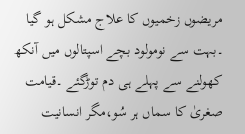مریضوں زخمیوں کا علاج مشکل ہو گیا ۔بہت سے نومولود بچے اسپتالوں میں آنکھ کھولنے سے پہلے ہی دم توڑگئے ۔قیامت صغریٰ کا سماں ہر سُو،مگر انسانیت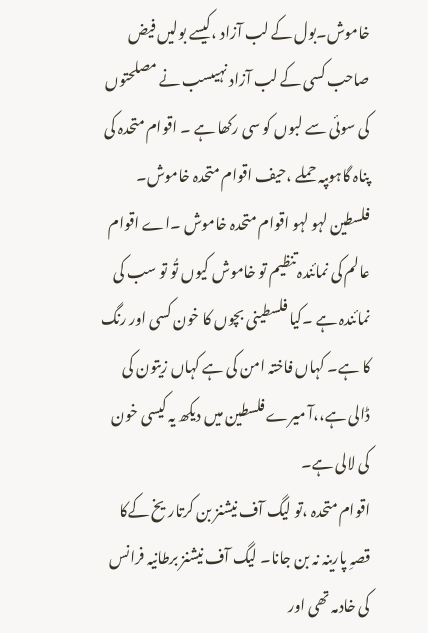خاموش۔بول کے لب آزاد ،کیسے بولیں فیض صاحب کسی کے لب آزاد نہیںسب نے مصلحتوں کی سوئی سے لبوں کو سی رکھا ہے ۔ اقوام متحدہ کی پناہ گاہوںپہ حملے ،حیف اقوام متحدہ خاموش۔ فلسطین لہو لہو اقوام متحدہ خاموش ۔اے اقوام عالم کی نمائندہ تنظیم تو خاموش کیوں تُو تو سب کی نمائندہ ہے ۔کیا فلسطینی بچوں کا خون کسی اور رنگ کا ہے۔ کہاں فاختہ امن کی ہے کہاں زیتون کی ڈالی ہے،،آ میرے فلسطین میں دیکھ یہ کیسی خون کی لالی ہے۔
اقوام متحدہ ،تو لیگ آف نیشنز بن کرتاریخ کےکا قصہِ پارینہ نہ بن جانا۔ لیگ آف نیشنز برطانیہ فرانس کی خادمہ تھی اور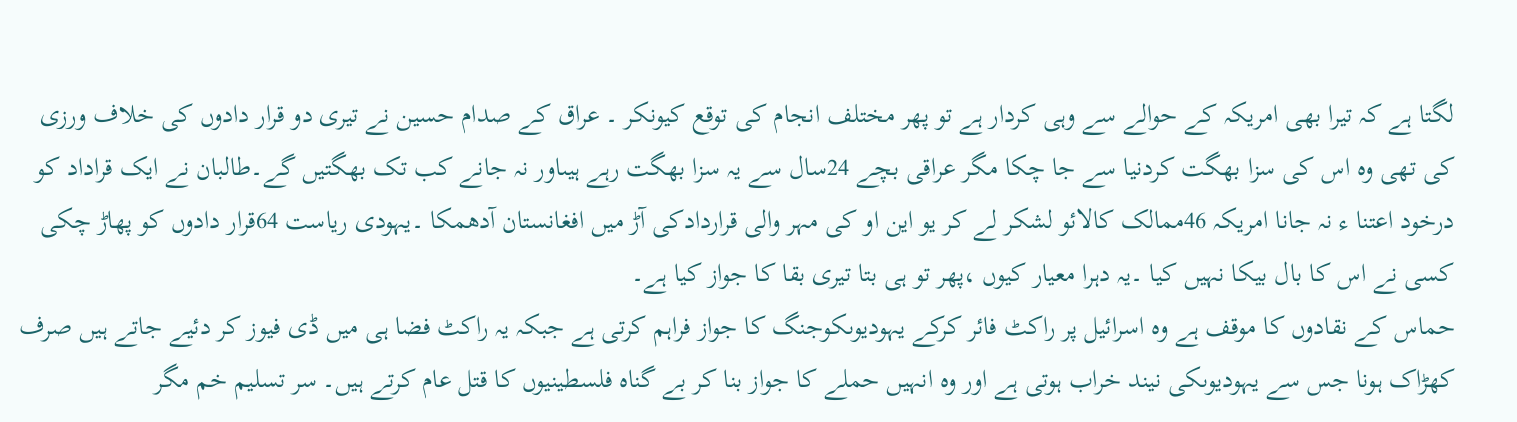لگتا ہے کہ تیرا بھی امریکہ کے حوالے سے وہی کردار ہے تو پھر مختلف انجام کی توقع کیونکر ۔ عراق کے صدام حسین نے تیری دو قرار دادوں کی خلاف ورزی کی تھی وہ اس کی سزا بھگت کردنیا سے جا چکا مگر عراقی بچے 24سال سے یہ سزا بھگت رہے ہیںاور نہ جانے کب تک بھگتیں گے۔طالبان نے ایک قراداد کو درخود اعتنا ء نہ جانا امریکہ 46ممالک کالائو لشکر لے کر یو این او کی مہر والی قراردادکی آڑ میں افغانستان آدھمکا ۔یہودی ریاست 64قرار دادوں کو پھاڑ چکی کسی نے اس کا بال بیکا نہیں کیا ۔یہ دہرا معیار کیوں ،پھر تو ہی بتا تیری بقا کا جواز کیا ہے۔
حماس کے نقادوں کا موقف ہے وہ اسرائیل پر راکٹ فائر کرکے یہودیوںکوجنگ کا جواز فراہم کرتی ہے جبکہ یہ راکٹ فضا ہی میں ڈی فیوز کر دئیے جاتے ہیں صرف کھڑاک ہونا جس سے یہودیوںکی نیند خراب ہوتی ہے اور وہ انہیں حملے کا جواز بنا کر بے گناہ فلسطینیوں کا قتل عام کرتے ہیں۔ سر تسلیم خم مگر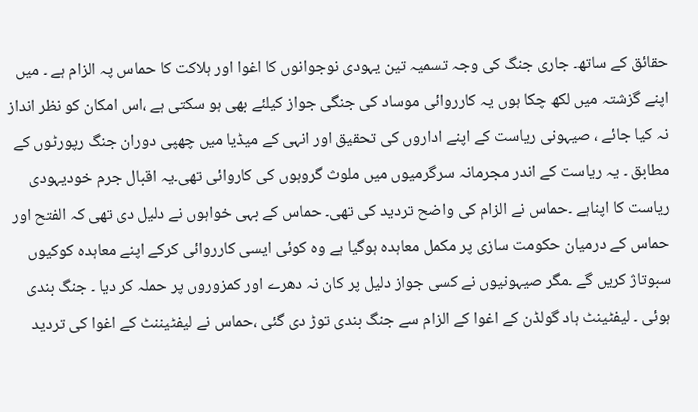حقائق کے ساتھ۔ جاری جنگ کی وجہ تسمیہ تین یہودی نوجوانوں کا اغوا اور ہلاکت کا حماس پہ الزام ہے ۔ میں اپنے گزشتہ میں لکھ چکا ہوں یہ کارروائی موساد کی جنگی جواز کیلئے بھی ہو سکتی ہے ،اس امکان کو نظر انداز نہ کیا جائے ، صیہونی ریاست کے اپنے اداروں کی تحقیق اور انہی کے میڈیا میں چھپی دوران جنگ رپورٹوں کے مطابق ۔ یہ ریاست کے اندر مجرمانہ سرگرمیوں میں ملوث گروہوں کی کاروائی تھی۔یہ اقبال جرم خودیہودی ریاست کا اپناہے ۔حماس نے الزام کی واضح تردید کی تھی۔ حماس کے بہی خواہوں نے دلیل دی تھی کہ الفتح اور حماس کے درمیان حکومت سازی پر مکمل معاہدہ ہوگیا ہے وہ کوئی ایسی کارروائی کرکے اپنے معاہدہ کوکیوں سبوتاژ کریں گے ۔مگر صیہونیوں نے کسی جواز دلیل پر کان نہ دھرے اور کمزوروں پر حملہ کر دیا ۔ جنگ بندی ہوئی ۔ لیفٹینٹ ہاد گولڈن کے اغوا کے الزام سے جنگ بندی توڑ دی گئی ،حماس نے لیفٹیننٹ کے اغوا کی تردید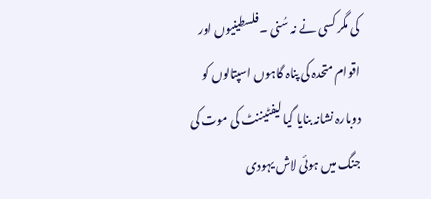کی مگر کسی نے نہ سُنی ۔فلسطینیوں اور اقوام متحدہ کی پناہ گاہوں اسپتالوں کو دوبارہ نشانہ بنایا گیا لیفٹیننٹ کی موت کی جنگ میں ہوئی لاش یہودی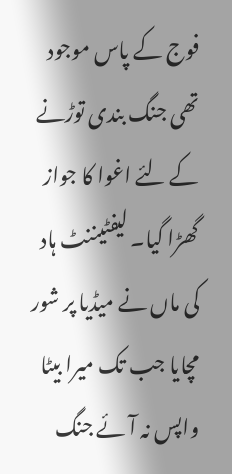فوج کے پاس موجود تھی جنگ بندی توڑنے کے لئے اغوا کا جواز گھڑا گیا۔ لیفٹیننٹ ہاد کی ماں نے میڈیا پر شور مچایا جب تک میرا بیٹا واپس نہ آئے جنگ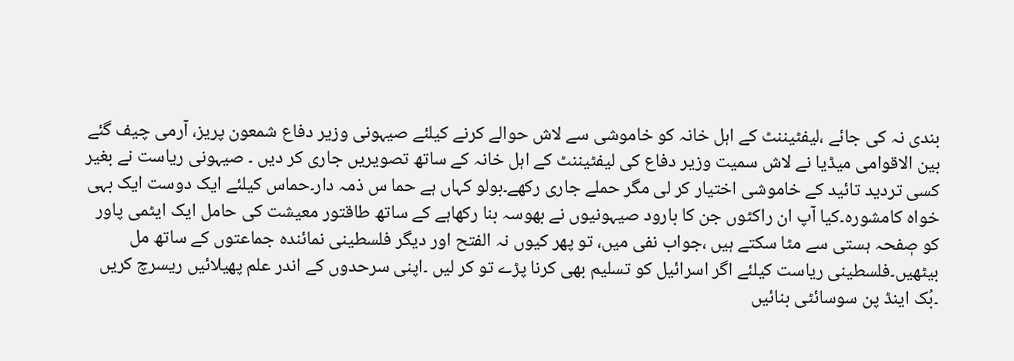بندی نہ کی جائے ،لیفٹیننٹ کے اہل خانہ کو خاموشی سے لاش حوالے کرنے کیلئے صیہونی وزیر دفاع شمعون پریز، آرمی چیف گئے بین الاقوامی میڈیا نے لاش سمیت وزیر دفاع کی لیفٹیننٹ کے اہل خانہ کے ساتھ تصویریں جاری کر دیں ۔ صیہونی ریاست نے بغیر کسی تردید تائید کے خاموشی اختیار کر لی مگر حملے جاری رکھے۔بولو کہاں ہے حما س ذمہ دار۔حماس کیلئے ایک دوست ایک بہی خواہ کامشورہ۔کیا آپ ان راکٹوں جن کا بارود صیہونیوں نے بھوسہ بنا رکھاہے کے ساتھ طاقتور معیشت کی حامل ایک ایٹمی پاور کو صٖفحہ ہستی سے مٹا سکتے ہیں ،جواب نفی میں، تو پھر کیوں نہ الفتح اور دیگر فلسطینی نمائندہ جماعتوں کے ساتھ مل بیٹھیں۔فلسطینی ریاست کیلئے اگر اسرائیل کو تسلیم بھی کرنا پڑے تو کر لیں ۔اپنی سرحدوں کے اندر علم پھیلائیں ریسرچ کریں ۔بُک اینڈ پن سوسائٹی بنائیں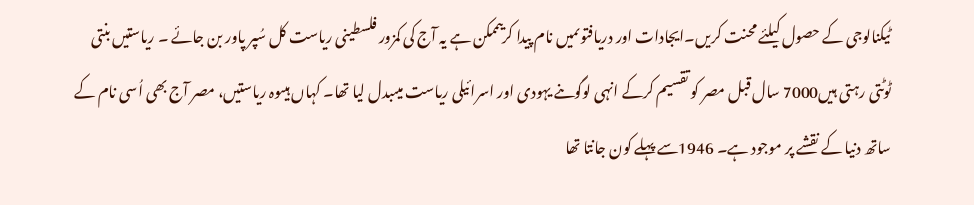ٹیکنالوجی کے حصول کیلئے محنت کریں۔ایجادات اور دریافتوںمیں نام پیدا کریںممکن ہے یہ آج کی کمزور فلسطینی ریاست کل سُپر پاور بن جائے ۔ ریاستیں بنتی ٹوٹتی رہتی ہیں7000 سال قبل مصر کو تقسیم کرکے انہی لوگوںنے یہودی اور اسرائیلی ریاست میںبدل لیا تھا۔ کہاں ہیںوہ ریاستیں، مصر آج بھی اُسی نام کے ساتھ دنیا کے نقشے پر موجود ہے۔ 1946سے پہلے کون جانتا تھا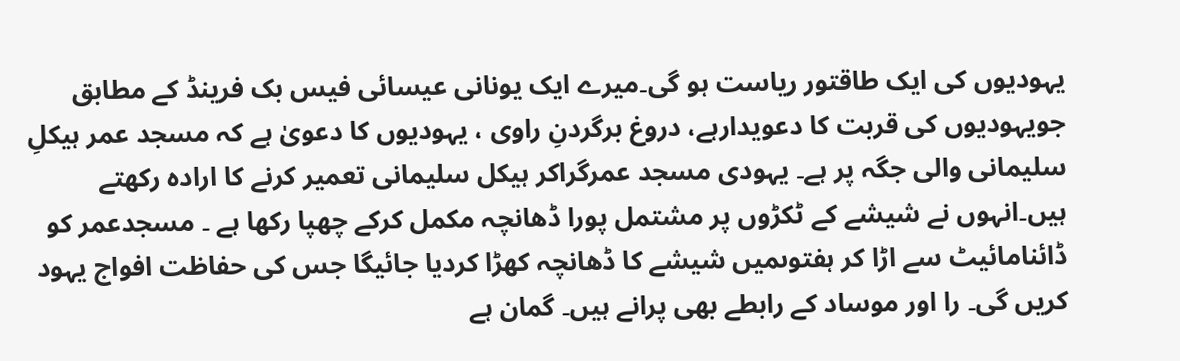یہودیوں کی ایک طاقتور ریاست ہو گی۔میرے ایک یونانی عیسائی فیس بک فرینڈ کے مطابق جویہودیوں کی قربت کا دعویدارہے، دروغ برگردنِ راوی ، یہودیوں کا دعویٰ ہے کہ مسجد عمر ہیکلِ سلیمانی والی جگہ پر ہے۔ یہودی مسجد عمرگراکر ہیکل سلیمانی تعمیر کرنے کا ارادہ رکھتے ہیں۔انہوں نے شیشے کے ٹکڑوں پر مشتمل پورا ڈھانچہ مکمل کرکے چھپا رکھا ہے ۔ مسجدعمر کو ڈائنامائیٹ سے اڑا کر ہفتوںمیں شیشے کا ڈھانچہ کھڑا کردیا جائیگا جس کی حفاظت افواج یہود کریں گی۔ را اور موساد کے رابطے بھی پرانے ہیں۔ گمان ہے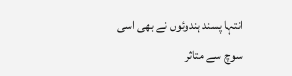انتہا پسند ہندوئوں نے بھی اسی سوچ سے متاثر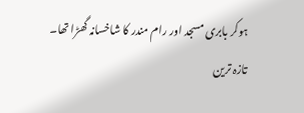ہوکر بابری مسجد اور رام مندر کا شاخسانہ گھڑا تھا۔
تازہ ترین